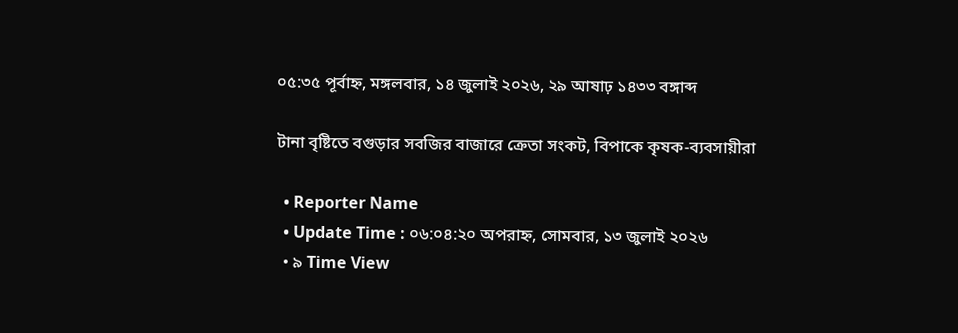০৫:৩৫ পূর্বাহ্ন, মঙ্গলবার, ১৪ জুলাই ২০২৬, ২৯ আষাঢ় ১৪৩৩ বঙ্গাব্দ

টানা বৃষ্টিতে বগুড়ার সবজির বাজারে ক্রেতা সংকট, বিপাকে কৃষক-ব্যবসায়ীরা

  • Reporter Name
  • Update Time : ০৬:০৪:২০ অপরাহ্ন, সোমবার, ১৩ জুলাই ২০২৬
  • ৯ Time View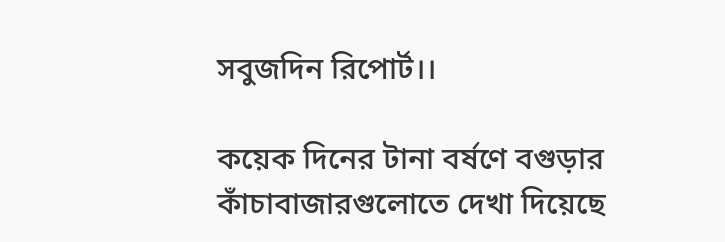সবুজদিন রিপোর্ট।।

কয়েক দিনের টানা বর্ষণে বগুড়ার কাঁচাবাজারগুলোতে দেখা দিয়েছে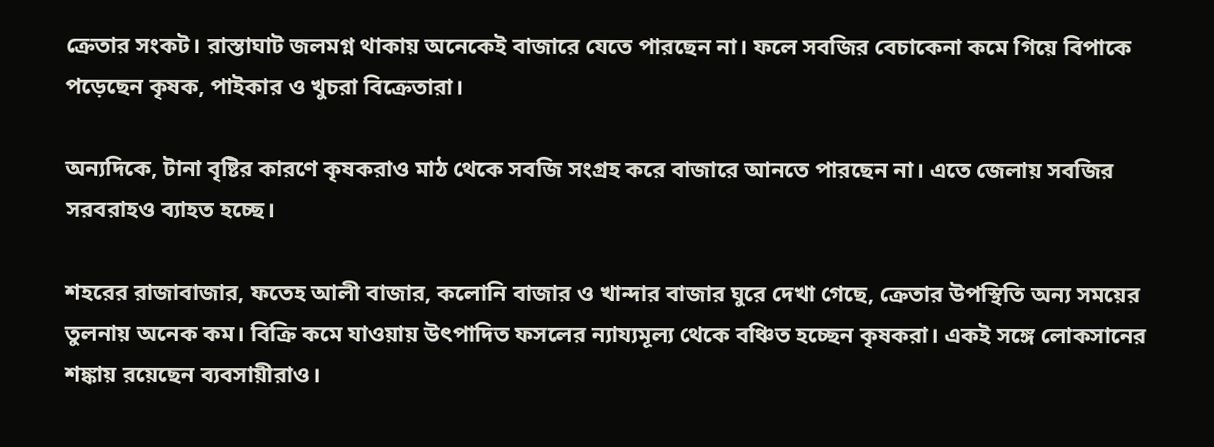ক্রেতার সংকট। রাস্তাঘাট জলমগ্ন থাকায় অনেকেই বাজারে যেতে পারছেন না। ফলে সবজির বেচাকেনা কমে গিয়ে বিপাকে পড়েছেন কৃষক, পাইকার ও খুচরা বিক্রেতারা।

অন্যদিকে, টানা বৃষ্টির কারণে কৃষকরাও মাঠ থেকে সবজি সংগ্রহ করে বাজারে আনতে পারছেন না। এতে জেলায় সবজির সরবরাহও ব্যাহত হচ্ছে।

শহরের রাজাবাজার, ফতেহ আলী বাজার, কলোনি বাজার ও খান্দার বাজার ঘুরে দেখা গেছে, ক্রেতার উপস্থিতি অন্য সময়ের তুলনায় অনেক কম। বিক্রি কমে যাওয়ায় উৎপাদিত ফসলের ন্যায্যমূল্য থেকে বঞ্চিত হচ্ছেন কৃষকরা। একই সঙ্গে লোকসানের শঙ্কায় রয়েছেন ব্যবসায়ীরাও।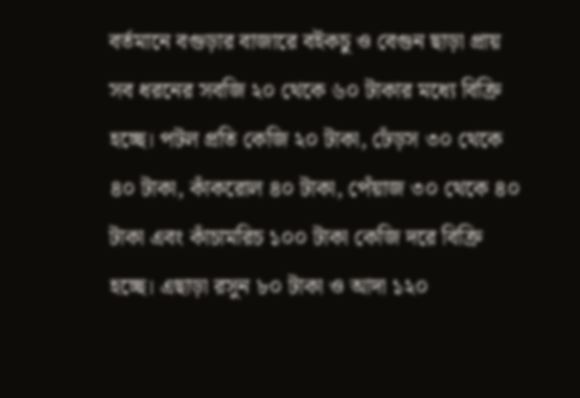বর্তমানে বগুড়ার বাজারে বইকচু ও বেগুন ছাড়া প্রায় সব ধরনের সবজি ২০ থেকে ৬০ টাকার মধ্যে বিক্রি হচ্ছে। পটল প্রতি কেজি ২০ টাকা, ঢেঁড়স ৩০ থেকে ৪০ টাকা, কাঁকরোল ৪০ টাকা, পেঁয়াজ ৩০ থেকে ৪০ টাকা এবং কাঁচামরিচ ১০০ টাকা কেজি দরে বিক্রি হচ্ছে। এছাড়া রসুন ৮০ টাকা ও আদা ১২০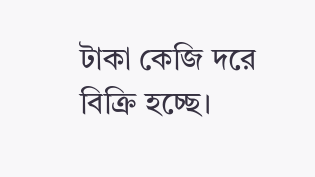টাকা কেজি দরে বিক্রি হচ্ছে।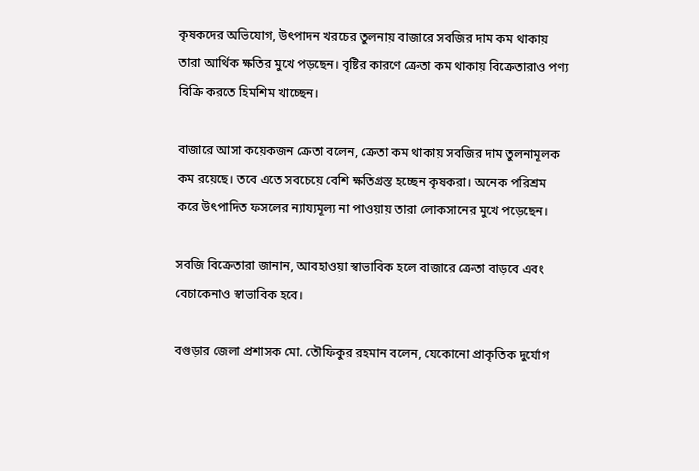কৃষকদের অভিযোগ, উৎপাদন খরচের তুলনায় বাজারে সবজির দাম কম থাকায় তারা আর্থিক ক্ষতির মুখে পড়ছেন। বৃষ্টির কারণে ক্রেতা কম থাকায় বিক্রেতারাও পণ্য বিক্রি করতে হিমশিম খাচ্ছেন।

বাজারে আসা কয়েকজন ক্রেতা বলেন, ক্রেতা কম থাকায় সবজির দাম তুলনামূলক কম রয়েছে। তবে এতে সবচেয়ে বেশি ক্ষতিগ্রস্ত হচ্ছেন কৃষকরা। অনেক পরিশ্রম করে উৎপাদিত ফসলের ন্যায্যমূল্য না পাওয়ায় তারা লোকসানের মুখে পড়েছেন।

সবজি বিক্রেতারা জানান, আবহাওয়া স্বাভাবিক হলে বাজারে ক্রেতা বাড়বে এবং বেচাকেনাও স্বাভাবিক হবে।

বগুড়ার জেলা প্রশাসক মো. তৌফিকুর রহমান বলেন, যেকোনো প্রাকৃতিক দুর্যোগ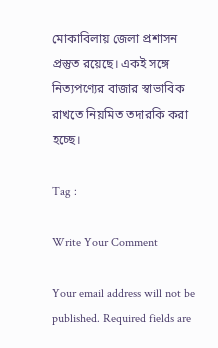মোকাবিলায় জেলা প্রশাসন প্রস্তুত রয়েছে। একই সঙ্গে নিত্যপণ্যের বাজার স্বাভাবিক রাখতে নিয়মিত তদারকি করা হচ্ছে।

Tag :

Write Your Comment

Your email address will not be published. Required fields are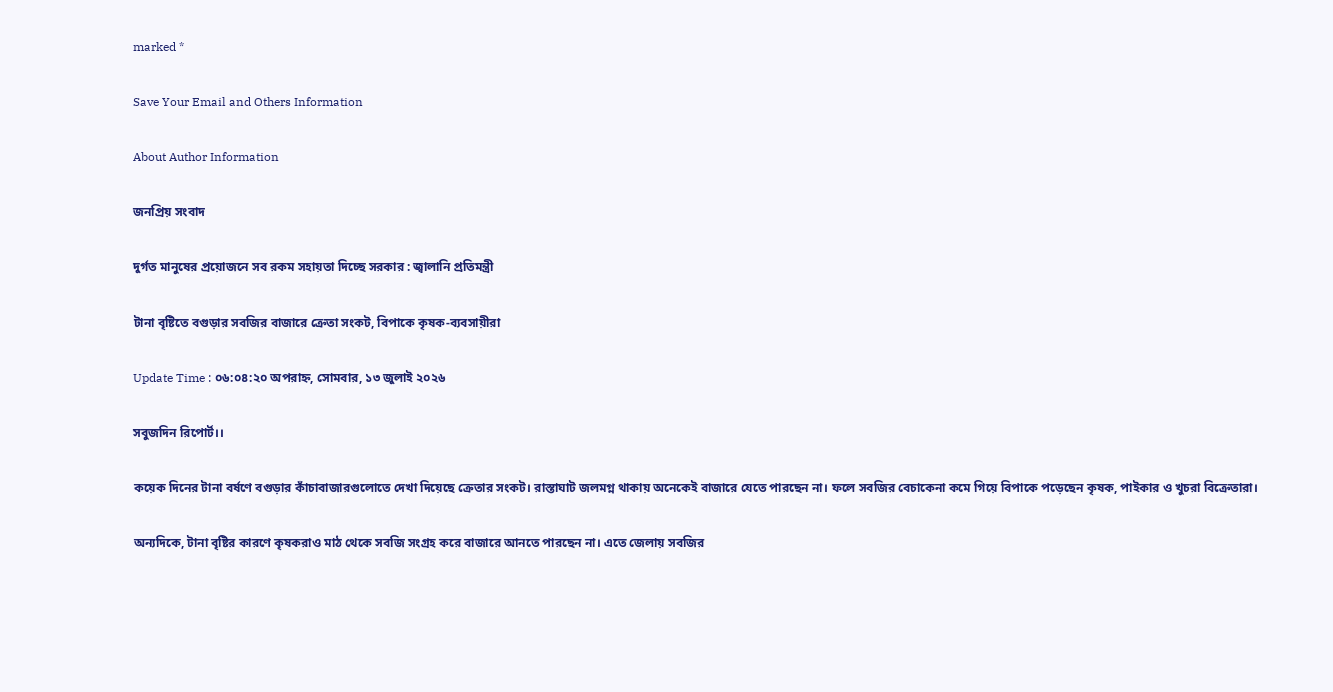marked *

Save Your Email and Others Information

About Author Information

জনপ্রিয় সংবাদ

দুর্গত মানুষের প্রয়োজনে সব রকম সহায়তা দিচ্ছে সরকার : জ্বালানি প্রতিমন্ত্রী

টানা বৃষ্টিতে বগুড়ার সবজির বাজারে ক্রেতা সংকট, বিপাকে কৃষক-ব্যবসায়ীরা

Update Time : ০৬:০৪:২০ অপরাহ্ন, সোমবার, ১৩ জুলাই ২০২৬

সবুজদিন রিপোর্ট।।

কয়েক দিনের টানা বর্ষণে বগুড়ার কাঁচাবাজারগুলোতে দেখা দিয়েছে ক্রেতার সংকট। রাস্তাঘাট জলমগ্ন থাকায় অনেকেই বাজারে যেতে পারছেন না। ফলে সবজির বেচাকেনা কমে গিয়ে বিপাকে পড়েছেন কৃষক, পাইকার ও খুচরা বিক্রেতারা।

অন্যদিকে, টানা বৃষ্টির কারণে কৃষকরাও মাঠ থেকে সবজি সংগ্রহ করে বাজারে আনতে পারছেন না। এতে জেলায় সবজির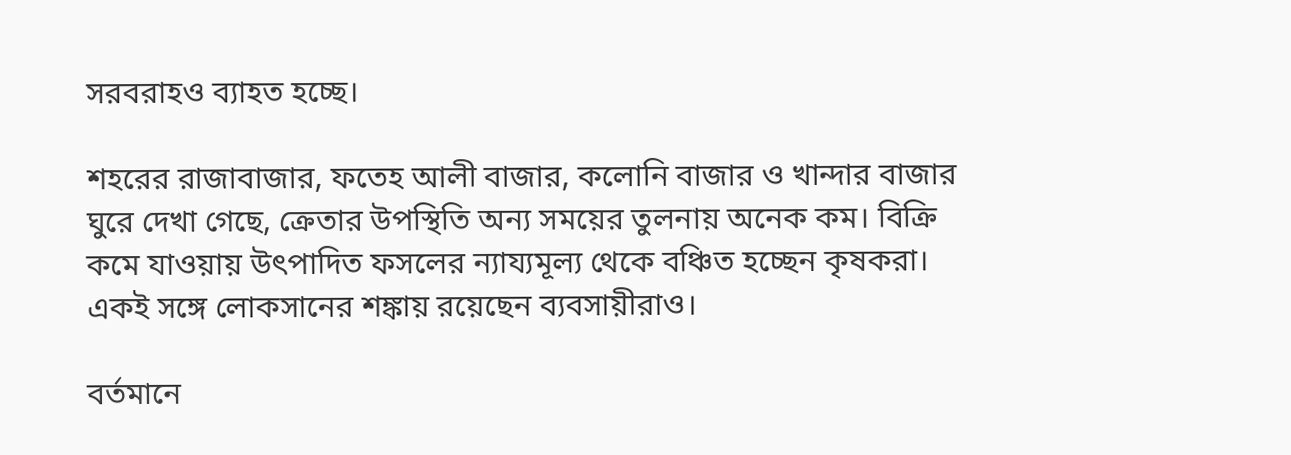সরবরাহও ব্যাহত হচ্ছে।

শহরের রাজাবাজার, ফতেহ আলী বাজার, কলোনি বাজার ও খান্দার বাজার ঘুরে দেখা গেছে, ক্রেতার উপস্থিতি অন্য সময়ের তুলনায় অনেক কম। বিক্রি কমে যাওয়ায় উৎপাদিত ফসলের ন্যায্যমূল্য থেকে বঞ্চিত হচ্ছেন কৃষকরা। একই সঙ্গে লোকসানের শঙ্কায় রয়েছেন ব্যবসায়ীরাও।

বর্তমানে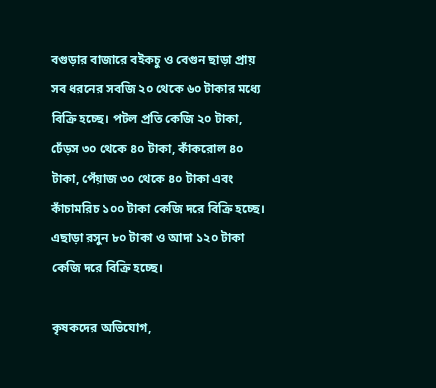বগুড়ার বাজারে বইকচু ও বেগুন ছাড়া প্রায় সব ধরনের সবজি ২০ থেকে ৬০ টাকার মধ্যে বিক্রি হচ্ছে। পটল প্রতি কেজি ২০ টাকা, ঢেঁড়স ৩০ থেকে ৪০ টাকা, কাঁকরোল ৪০ টাকা, পেঁয়াজ ৩০ থেকে ৪০ টাকা এবং কাঁচামরিচ ১০০ টাকা কেজি দরে বিক্রি হচ্ছে। এছাড়া রসুন ৮০ টাকা ও আদা ১২০ টাকা কেজি দরে বিক্রি হচ্ছে।

কৃষকদের অভিযোগ,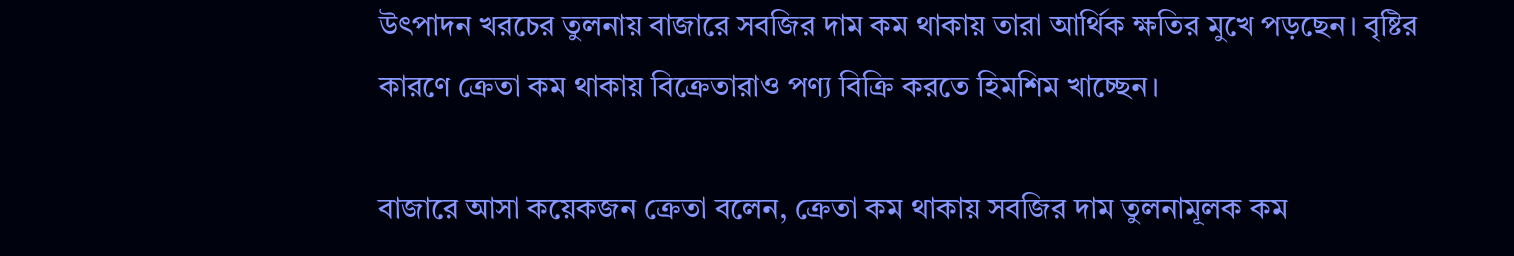উৎপাদন খরচের তুলনায় বাজারে সবজির দাম কম থাকায় তারা আর্থিক ক্ষতির মুখে পড়ছেন। বৃষ্টির কারণে ক্রেতা কম থাকায় বিক্রেতারাও পণ্য বিক্রি করতে হিমশিম খাচ্ছেন।

বাজারে আসা কয়েকজন ক্রেতা বলেন, ক্রেতা কম থাকায় সবজির দাম তুলনামূলক কম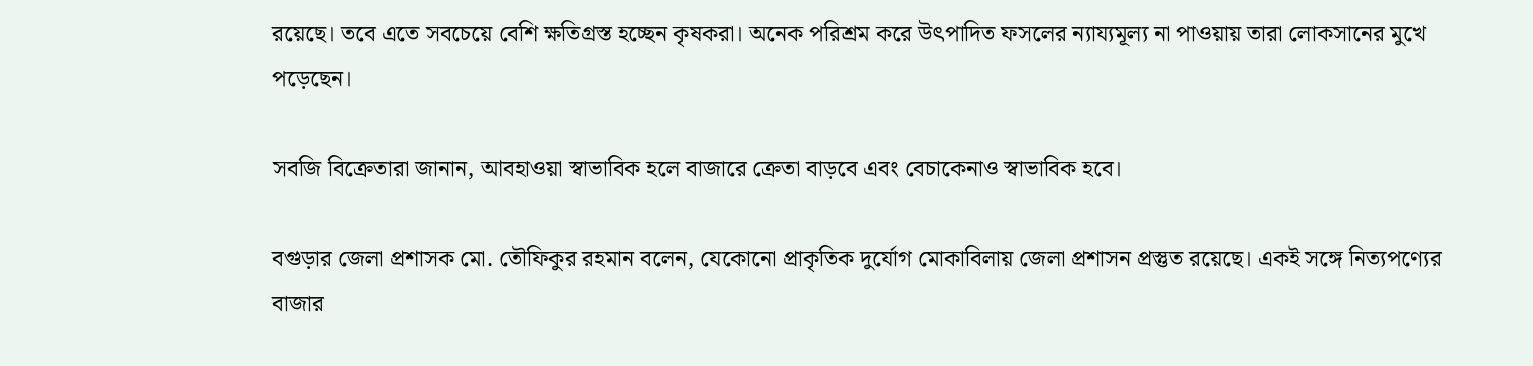রয়েছে। তবে এতে সবচেয়ে বেশি ক্ষতিগ্রস্ত হচ্ছেন কৃষকরা। অনেক পরিশ্রম করে উৎপাদিত ফসলের ন্যায্যমূল্য না পাওয়ায় তারা লোকসানের মুখে পড়েছেন।

সবজি বিক্রেতারা জানান, আবহাওয়া স্বাভাবিক হলে বাজারে ক্রেতা বাড়বে এবং বেচাকেনাও স্বাভাবিক হবে।

বগুড়ার জেলা প্রশাসক মো. তৌফিকুর রহমান বলেন, যেকোনো প্রাকৃতিক দুর্যোগ মোকাবিলায় জেলা প্রশাসন প্রস্তুত রয়েছে। একই সঙ্গে নিত্যপণ্যের বাজার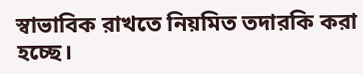স্বাভাবিক রাখতে নিয়মিত তদারকি করা হচ্ছে।